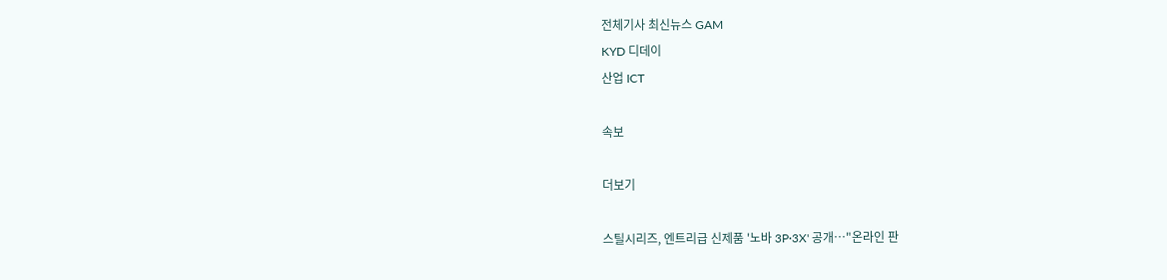전체기사 최신뉴스 GAM
KYD 디데이
산업 ICT

속보

더보기

스틸시리즈, 엔트리급 신제품 '노바 3P·3X' 공개…"온라인 판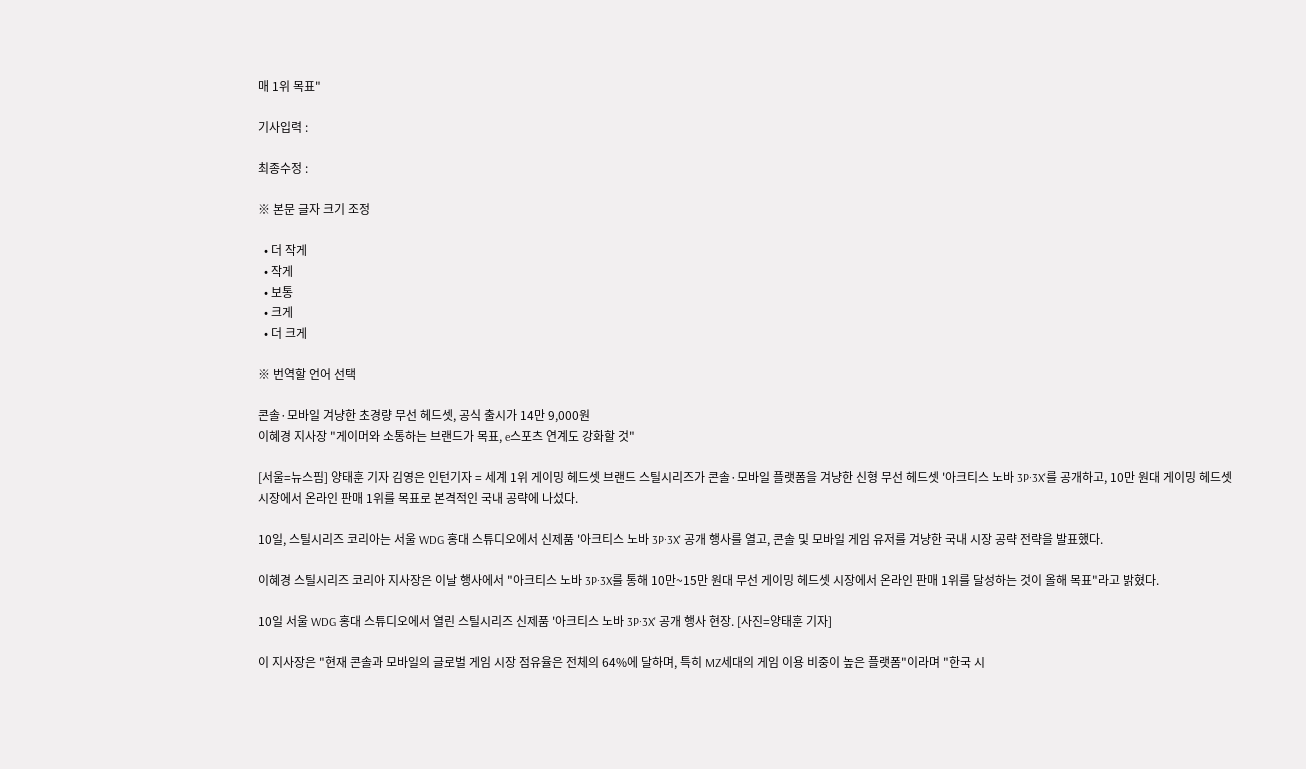매 1위 목표"

기사입력 :

최종수정 :

※ 본문 글자 크기 조정

  • 더 작게
  • 작게
  • 보통
  • 크게
  • 더 크게

※ 번역할 언어 선택

콘솔·모바일 겨냥한 초경량 무선 헤드셋, 공식 출시가 14만 9,000원
이혜경 지사장 "게이머와 소통하는 브랜드가 목표, e스포츠 연계도 강화할 것"

[서울=뉴스핌] 양태훈 기자 김영은 인턴기자 = 세계 1위 게이밍 헤드셋 브랜드 스틸시리즈가 콘솔·모바일 플랫폼을 겨냥한 신형 무선 헤드셋 '아크티스 노바 3P·3X'를 공개하고, 10만 원대 게이밍 헤드셋 시장에서 온라인 판매 1위를 목표로 본격적인 국내 공략에 나섰다.

10일, 스틸시리즈 코리아는 서울 WDG 홍대 스튜디오에서 신제품 '아크티스 노바 3P·3X' 공개 행사를 열고, 콘솔 및 모바일 게임 유저를 겨냥한 국내 시장 공략 전략을 발표했다.

이혜경 스틸시리즈 코리아 지사장은 이날 행사에서 "아크티스 노바 3P·3X를 통해 10만~15만 원대 무선 게이밍 헤드셋 시장에서 온라인 판매 1위를 달성하는 것이 올해 목표"라고 밝혔다.

10일 서울 WDG 홍대 스튜디오에서 열린 스틸시리즈 신제품 '아크티스 노바 3P·3X' 공개 행사 현장. [사진=양태훈 기자]

이 지사장은 "현재 콘솔과 모바일의 글로벌 게임 시장 점유율은 전체의 64%에 달하며, 특히 MZ세대의 게임 이용 비중이 높은 플랫폼"이라며 "한국 시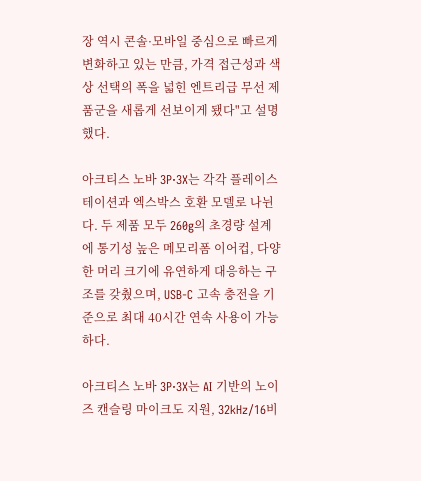장 역시 콘솔·모바일 중심으로 빠르게 변화하고 있는 만큼, 가격 접근성과 색상 선택의 폭을 넓힌 엔트리급 무선 제품군을 새롭게 선보이게 됐다"고 설명했다.

아크티스 노바 3P·3X는 각각 플레이스테이션과 엑스박스 호환 모델로 나뉜다. 두 제품 모두 260g의 초경량 설계에 통기성 높은 메모리폼 이어컵, 다양한 머리 크기에 유연하게 대응하는 구조를 갖췄으며, USB-C 고속 충전을 기준으로 최대 40시간 연속 사용이 가능하다.

아크티스 노바 3P·3X는 AI 기반의 노이즈 캔슬링 마이크도 지원, 32kHz/16비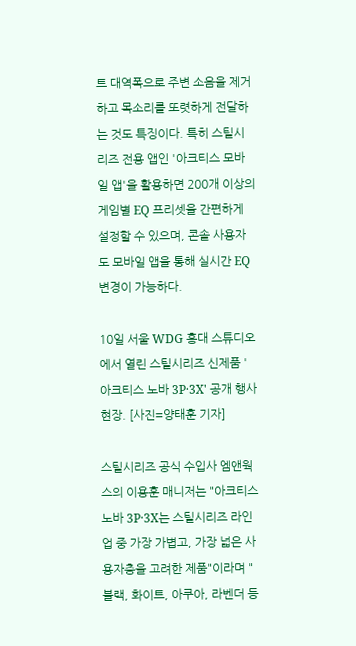트 대역폭으로 주변 소음을 제거하고 목소리를 또렷하게 전달하는 것도 특징이다. 특히 스틸시리즈 전용 앱인 '아크티스 모바일 앱'을 활용하면 200개 이상의 게임별 EQ 프리셋을 간편하게 설정할 수 있으며, 콘솔 사용자도 모바일 앱을 통해 실시간 EQ 변경이 가능하다.

10일 서울 WDG 홍대 스튜디오에서 열린 스틸시리즈 신제품 '아크티스 노바 3P·3X' 공개 행사 현장. [사진=양태훈 기자]

스틸시리즈 공식 수입사 엠앤웍스의 이용훈 매니저는 "아크티스 노바 3P·3X는 스틸시리즈 라인업 중 가장 가볍고, 가장 넓은 사용자층을 고려한 제품"이라며 "블랙, 화이트, 아쿠아, 라벤더 등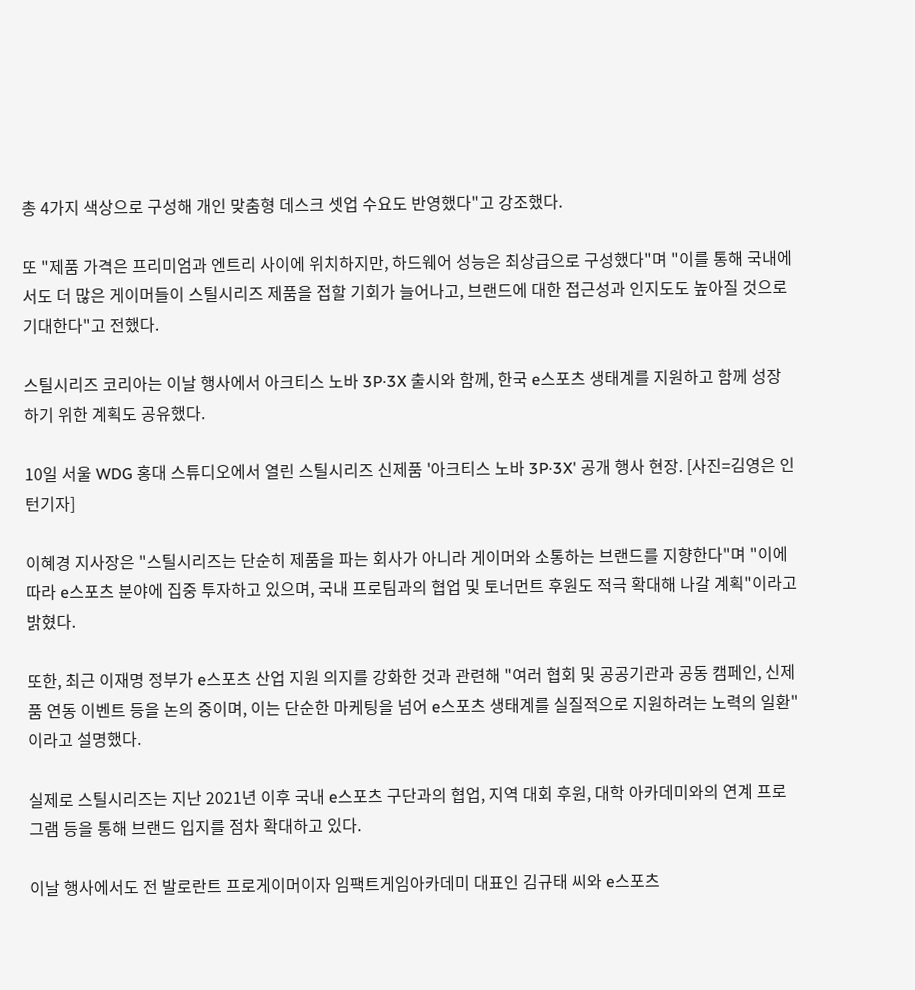총 4가지 색상으로 구성해 개인 맞춤형 데스크 셋업 수요도 반영했다"고 강조했다.

또 "제품 가격은 프리미엄과 엔트리 사이에 위치하지만, 하드웨어 성능은 최상급으로 구성했다"며 "이를 통해 국내에서도 더 많은 게이머들이 스틸시리즈 제품을 접할 기회가 늘어나고, 브랜드에 대한 접근성과 인지도도 높아질 것으로 기대한다"고 전했다.

스틸시리즈 코리아는 이날 행사에서 아크티스 노바 3P·3X 출시와 함께, 한국 e스포츠 생태계를 지원하고 함께 성장하기 위한 계획도 공유했다.

10일 서울 WDG 홍대 스튜디오에서 열린 스틸시리즈 신제품 '아크티스 노바 3P·3X' 공개 행사 현장. [사진=김영은 인턴기자]

이혜경 지사장은 "스틸시리즈는 단순히 제품을 파는 회사가 아니라 게이머와 소통하는 브랜드를 지향한다"며 "이에 따라 e스포츠 분야에 집중 투자하고 있으며, 국내 프로팀과의 협업 및 토너먼트 후원도 적극 확대해 나갈 계획"이라고 밝혔다.

또한, 최근 이재명 정부가 e스포츠 산업 지원 의지를 강화한 것과 관련해 "여러 협회 및 공공기관과 공동 캠페인, 신제품 연동 이벤트 등을 논의 중이며, 이는 단순한 마케팅을 넘어 e스포츠 생태계를 실질적으로 지원하려는 노력의 일환"이라고 설명했다.

실제로 스틸시리즈는 지난 2021년 이후 국내 e스포츠 구단과의 협업, 지역 대회 후원, 대학 아카데미와의 연계 프로그램 등을 통해 브랜드 입지를 점차 확대하고 있다.

이날 행사에서도 전 발로란트 프로게이머이자 임팩트게임아카데미 대표인 김규태 씨와 e스포츠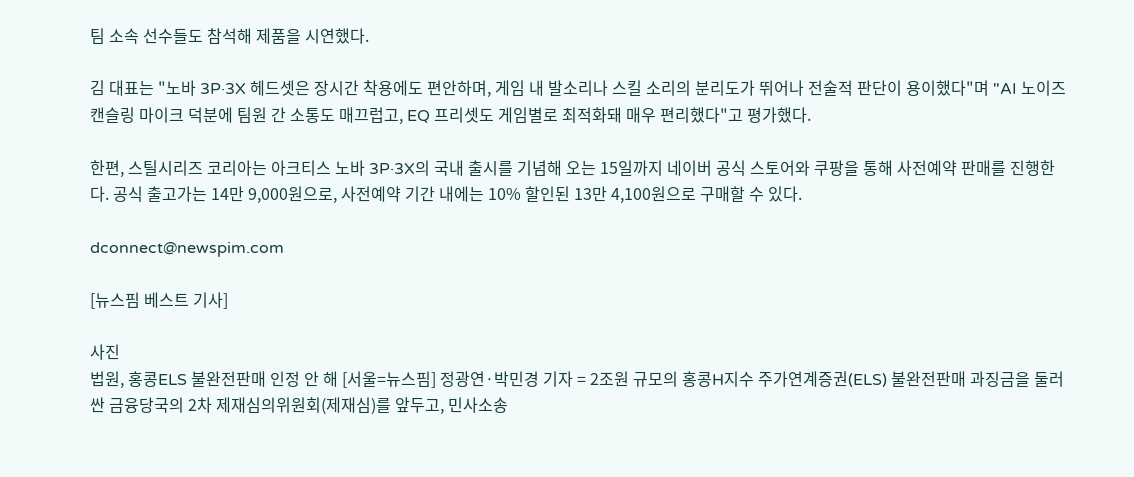팀 소속 선수들도 참석해 제품을 시연했다.

김 대표는 "노바 3P·3X 헤드셋은 장시간 착용에도 편안하며, 게임 내 발소리나 스킬 소리의 분리도가 뛰어나 전술적 판단이 용이했다"며 "AI 노이즈 캔슬링 마이크 덕분에 팀원 간 소통도 매끄럽고, EQ 프리셋도 게임별로 최적화돼 매우 편리했다"고 평가했다.

한편, 스틸시리즈 코리아는 아크티스 노바 3P·3X의 국내 출시를 기념해 오는 15일까지 네이버 공식 스토어와 쿠팡을 통해 사전예약 판매를 진행한다. 공식 출고가는 14만 9,000원으로, 사전예약 기간 내에는 10% 할인된 13만 4,100원으로 구매할 수 있다.

dconnect@newspim.com

[뉴스핌 베스트 기사]

사진
법원, 홍콩ELS 불완전판매 인정 안 해 [서울=뉴스핌] 정광연·박민경 기자 = 2조원 규모의 홍콩H지수 주가연계증권(ELS) 불완전판매 과징금을 둘러싼 금융당국의 2차 제재심의위원회(제재심)를 앞두고, 민사소송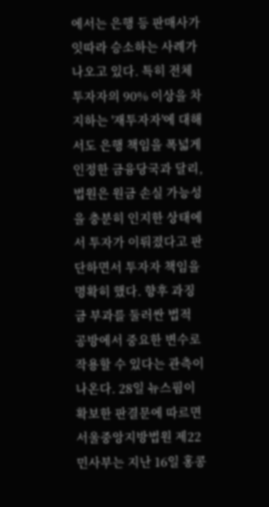에서는 은행 등 판매사가 잇따라 승소하는 사례가 나오고 있다. 특히 전체 투자자의 90% 이상을 차지하는 '재투자자'에 대해서도 은행 책임을 폭넓게 인정한 금융당국과 달리, 법원은 원금 손실 가능성을 충분히 인지한 상태에서 투자가 이뤄졌다고 판단하면서 투자자 책임을 명확히 했다. 향후 과징금 부과를 둘러싼 법적 공방에서 중요한 변수로 작용할 수 있다는 관측이 나온다. 28일 뉴스핌이 확보한 판결문에 따르면 서울중앙지방법원 제22민사부는 지난 16일 홍콩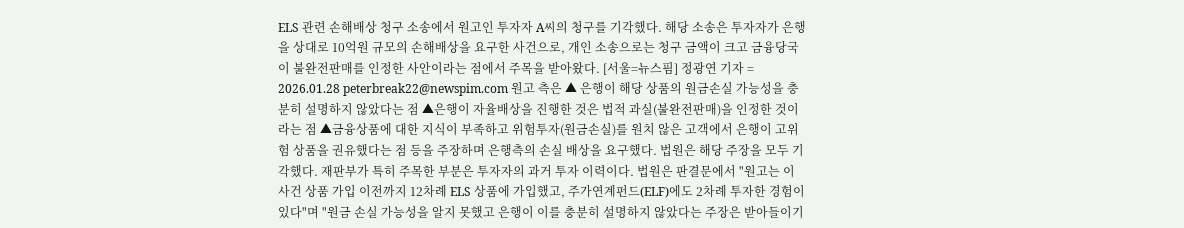ELS 관련 손해배상 청구 소송에서 원고인 투자자 A씨의 청구를 기각했다. 해당 소송은 투자자가 은행을 상대로 10억원 규모의 손해배상을 요구한 사건으로, 개인 소송으로는 청구 금액이 크고 금융당국이 불완전판매를 인정한 사안이라는 점에서 주목을 받아왔다. [서울=뉴스핌] 정광연 기자 = 2026.01.28 peterbreak22@newspim.com 원고 측은 ▲ 은행이 해당 상품의 원금손실 가능성을 충분히 설명하지 않았다는 점 ▲은행이 자율배상을 진행한 것은 법적 과실(불완전판매)을 인정한 것이라는 점 ▲금융상품에 대한 지식이 부족하고 위험투자(원금손실)를 원치 않은 고객에서 은행이 고위험 상품을 권유했다는 점 등을 주장하며 은행측의 손실 배상을 요구했다. 법원은 해당 주장을 모두 기각했다. 재판부가 특히 주목한 부분은 투자자의 과거 투자 이력이다. 법원은 판결문에서 "원고는 이 사건 상품 가입 이전까지 12차례 ELS 상품에 가입했고, 주가연계펀드(ELF)에도 2차례 투자한 경험이 있다"며 "원금 손실 가능성을 알지 못했고 은행이 이를 충분히 설명하지 않았다는 주장은 받아들이기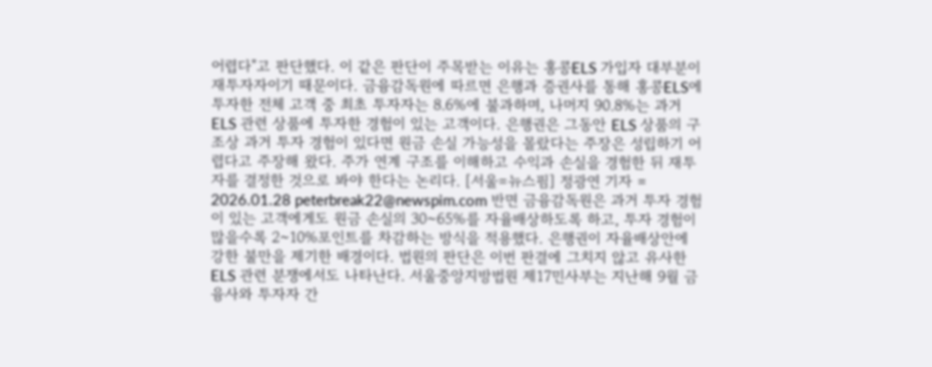어렵다"고 판단했다. 이 같은 판단이 주목받는 이유는 홍콩ELS 가입자 대부분이 재투자자이기 때문이다. 금융감독원에 따르면 은행과 증권사를 통해 홍콩ELS에 투자한 전체 고객 중 최초 투자자는 8.6%에 불과하며, 나머지 90.8%는 과거 ELS 관련 상품에 투자한 경험이 있는 고객이다. 은행권은 그동안 ELS 상품의 구조상 과거 투자 경험이 있다면 원금 손실 가능성을 몰랐다는 주장은 성립하기 어렵다고 주장해 왔다. 주가 연계 구조를 이해하고 수익과 손실을 경험한 뒤 재투자를 결정한 것으로 봐야 한다는 논리다. [서울=뉴스핌] 정광연 기자 = 2026.01.28 peterbreak22@newspim.com 반면 금융감독원은 과거 투자 경험이 있는 고객에게도 원금 손실의 30~65%를 자율배상하도록 하고, 투자 경험이 많을수록 2~10%포인트를 차감하는 방식을 적용했다. 은행권이 자율배상안에 강한 불만을 제기한 배경이다. 법원의 판단은 이번 판결에 그치지 않고 유사한 ELS 관련 분쟁에서도 나타난다. 서울중앙지방법원 제17민사부는 지난해 9월 금융사와 투자자 간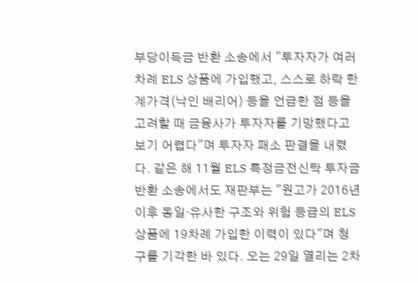부당이득금 반환 소송에서 "투자자가 여러 차례 ELS 상품에 가입했고, 스스로 하락 한계가격(낙인 배리어) 등을 언급한 점 등을 고려할 때 금융사가 투자자를 기망했다고 보기 어렵다"며 투자자 패소 판결을 내렸다. 같은 해 11월 ELS 특정금전신탁 투자금 반환 소송에서도 재판부는 "원고가 2016년 이후 동일·유사한 구조와 위험 등급의 ELS 상품에 19차례 가입한 이력이 있다"며 청구를 기각한 바 있다. 오는 29일 열리는 2차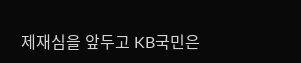제재심을 앞두고 KB국민은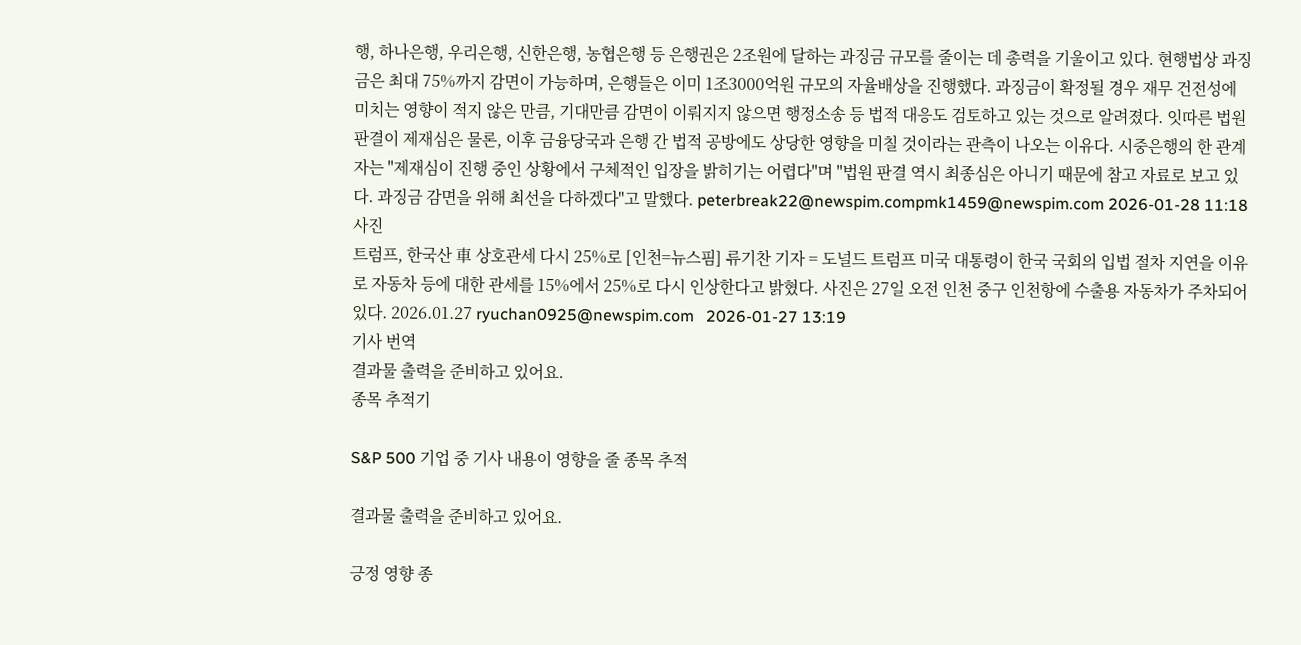행, 하나은행, 우리은행, 신한은행, 농협은행 등 은행권은 2조원에 달하는 과징금 규모를 줄이는 데 총력을 기울이고 있다. 현행법상 과징금은 최대 75%까지 감면이 가능하며, 은행들은 이미 1조3000억원 규모의 자율배상을 진행했다. 과징금이 확정될 경우 재무 건전성에 미치는 영향이 적지 않은 만큼, 기대만큼 감면이 이뤄지지 않으면 행정소송 등 법적 대응도 검토하고 있는 것으로 알려졌다. 잇따른 법원 판결이 제재심은 물론, 이후 금융당국과 은행 간 법적 공방에도 상당한 영향을 미칠 것이라는 관측이 나오는 이유다. 시중은행의 한 관계자는 "제재심이 진행 중인 상황에서 구체적인 입장을 밝히기는 어렵다"며 "법원 판결 역시 최종심은 아니기 때문에 참고 자료로 보고 있다. 과징금 감면을 위해 최선을 다하겠다"고 말했다. peterbreak22@newspim.compmk1459@newspim.com 2026-01-28 11:18
사진
트럼프, 한국산 車 상호관세 다시 25%로 [인천=뉴스핌] 류기찬 기자 = 도널드 트럼프 미국 대통령이 한국 국회의 입법 절차 지연을 이유로 자동차 등에 대한 관세를 15%에서 25%로 다시 인상한다고 밝혔다. 사진은 27일 오전 인천 중구 인천항에 수출용 자동차가 주차되어 있다. 2026.01.27 ryuchan0925@newspim.com   2026-01-27 13:19
기사 번역
결과물 출력을 준비하고 있어요.
종목 추적기

S&P 500 기업 중 기사 내용이 영향을 줄 종목 추적

결과물 출력을 준비하고 있어요.

긍정 영향 종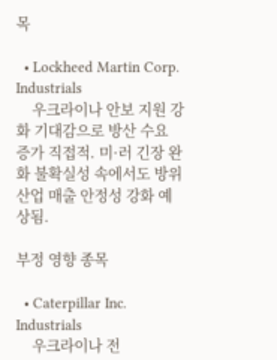목

  • Lockheed Martin Corp. Industrials
    우크라이나 안보 지원 강화 기대감으로 방산 수요 증가 직접적. 미·러 긴장 완화 불확실성 속에서도 방위산업 매출 안정성 강화 예상됨.

부정 영향 종목

  • Caterpillar Inc. Industrials
    우크라이나 전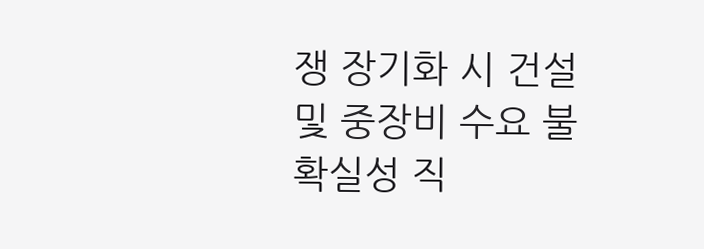쟁 장기화 시 건설 및 중장비 수요 불확실성 직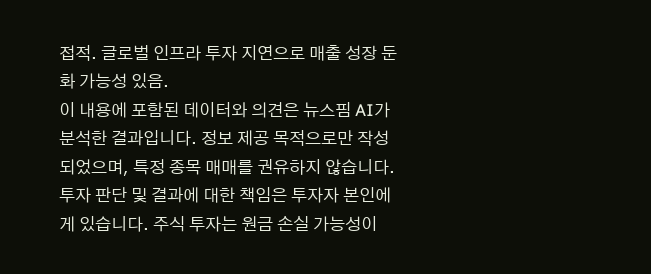접적. 글로벌 인프라 투자 지연으로 매출 성장 둔화 가능성 있음.
이 내용에 포함된 데이터와 의견은 뉴스핌 AI가 분석한 결과입니다. 정보 제공 목적으로만 작성되었으며, 특정 종목 매매를 권유하지 않습니다. 투자 판단 및 결과에 대한 책임은 투자자 본인에게 있습니다. 주식 투자는 원금 손실 가능성이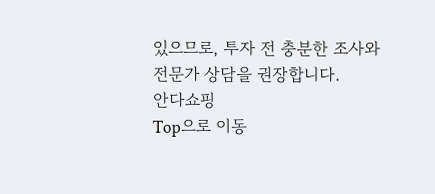있으므로, 투자 전 충분한 조사와 전문가 상담을 권장합니다.
안다쇼핑
Top으로 이동